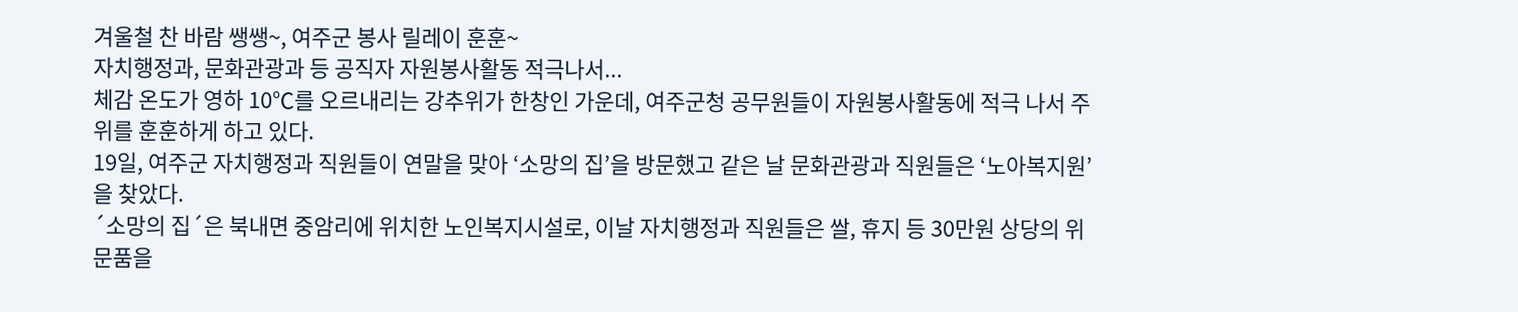겨울철 찬 바람 쌩쌩~, 여주군 봉사 릴레이 훈훈~
자치행정과, 문화관광과 등 공직자 자원봉사활동 적극나서...
체감 온도가 영하 10℃를 오르내리는 강추위가 한창인 가운데, 여주군청 공무원들이 자원봉사활동에 적극 나서 주위를 훈훈하게 하고 있다.
19일, 여주군 자치행정과 직원들이 연말을 맞아 ‘소망의 집’을 방문했고 같은 날 문화관광과 직원들은 ‘노아복지원’을 찾았다.
´소망의 집´은 북내면 중암리에 위치한 노인복지시설로, 이날 자치행정과 직원들은 쌀, 휴지 등 30만원 상당의 위문품을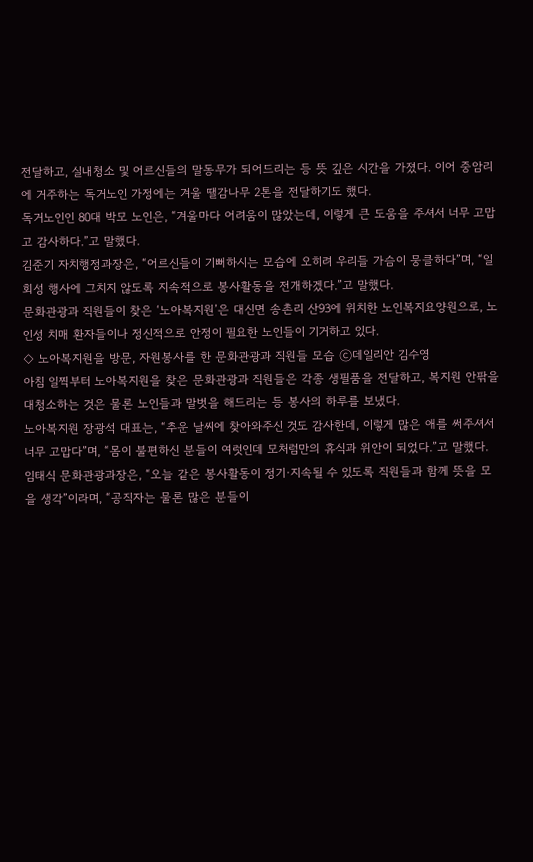전달하고, 실내청소 및 어르신들의 말동무가 되어드리는 등 뜻 깊은 시간을 가졌다. 이어 중암리에 거주하는 독거노인 가정에는 겨울 땔감나무 2톤을 전달하기도 했다.
독거노인인 80대 박모 노인은, “겨울마다 어려움이 많았는데, 이렇게 큰 도움을 주셔서 너무 고맙고 감사하다.”고 말했다.
김준기 자치행정과장은, “어르신들이 기뻐하시는 모습에 오히려 우리들 가슴이 뭉클하다”며, “일회성 행사에 그치지 않도록 지속적으로 봉사활동을 전개하겠다.”고 말했다.
문화관광과 직원들이 찾은 ‘노아복지원’은 대신면 송촌리 산93에 위치한 노인복지요양원으로, 노인성 치매 환자들이나 정신적으로 안정이 필요한 노인들이 기거하고 있다.
◇ 노아복지원을 방문, 자원봉사를 한 문화관광과 직원들 모습 ⓒ데일리안 김수영
아침 일찍부터 노아복지원을 찾은 문화관광과 직원들은 각종 생필품을 전달하고, 복지원 안팎을 대청소하는 것은 물론 노인들과 말벗을 해드리는 등 봉사의 하루를 보냈다.
노아복지원 장광석 대표는, “추운 날씨에 찾아와주신 것도 감사한데, 이렇게 많은 애를 써주셔서 너무 고맙다”며, “몸이 불편하신 분들이 여럿인데 모처럼만의 휴식과 위안이 되었다.”고 말했다.
임태식 문화관광과장은, “오늘 같은 봉사활동이 정기·지속될 수 있도록 직원들과 함께 뜻을 모을 생각”이라며, “공직자는 물론 많은 분들이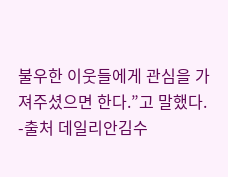불우한 이웃들에게 관심을 가져주셨으면 한다.”고 말했다.
-출처 데일리안김수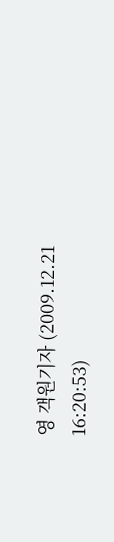영 객원기자 (2009.12.21 16:20:53)